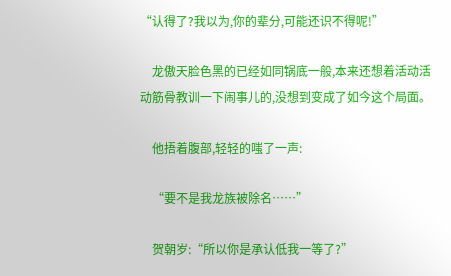“认得了?我以为,你的辈分,可能还识不得呢!”

    龙傲天脸色黑的已经如同锅底一般,本来还想着活动活动筋骨教训一下闹事儿的,没想到变成了如今这个局面。

    他捂着腹部,轻轻的嗤了一声:

    “要不是我龙族被除名……”

    贺朝岁:“所以你是承认低我一等了?”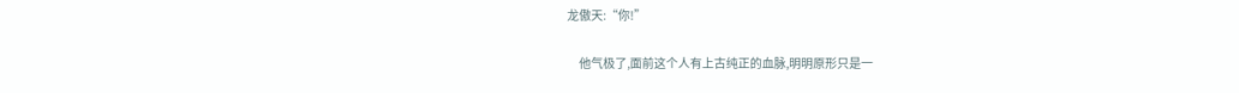龙傲天:“你!”

    他气极了,面前这个人有上古纯正的血脉,明明原形只是一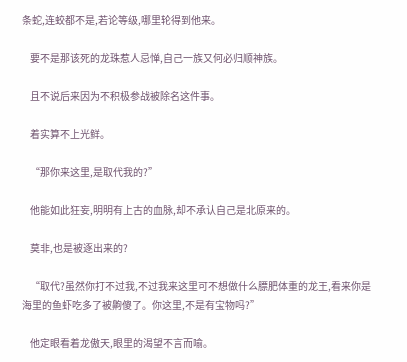条蛇,连蛟都不是,若论等级,哪里轮得到他来。

    要不是那该死的龙珠惹人忌惮,自己一族又何必归顺神族。

    且不说后来因为不积极参战被除名这件事。

    着实算不上光鲜。

    “那你来这里,是取代我的?”

    他能如此狂妄,明明有上古的血脉,却不承认自己是北原来的。

    莫非,也是被逐出来的?

    “取代?虽然你打不过我,不过我来这里可不想做什么膘肥体重的龙王,看来你是海里的鱼虾吃多了被齁傻了。你这里,不是有宝物吗?”

    他定眼看着龙傲天,眼里的渴望不言而喻。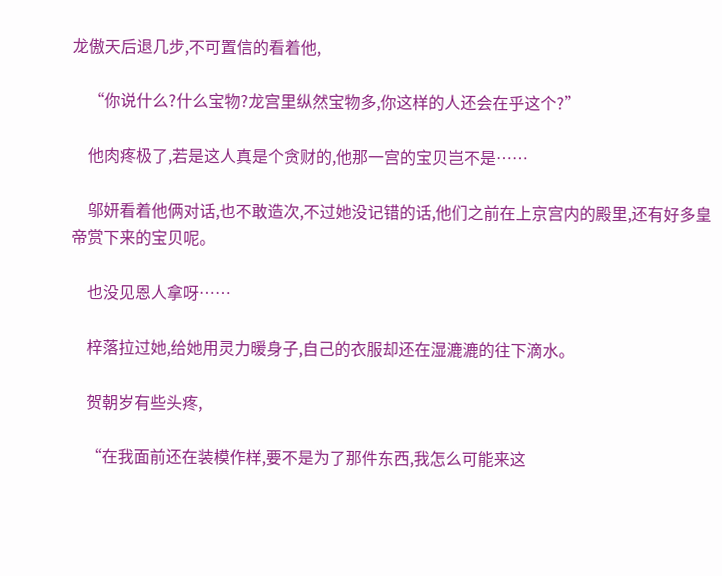龙傲天后退几步,不可置信的看着他,

    “你说什么?什么宝物?龙宫里纵然宝物多,你这样的人还会在乎这个?”

    他肉疼极了,若是这人真是个贪财的,他那一宫的宝贝岂不是……

    邬妍看着他俩对话,也不敢造次,不过她没记错的话,他们之前在上京宫内的殿里,还有好多皇帝赏下来的宝贝呢。

    也没见恩人拿呀……

    梓落拉过她,给她用灵力暖身子,自己的衣服却还在湿漉漉的往下滴水。

    贺朝岁有些头疼,

    “在我面前还在装模作样,要不是为了那件东西,我怎么可能来这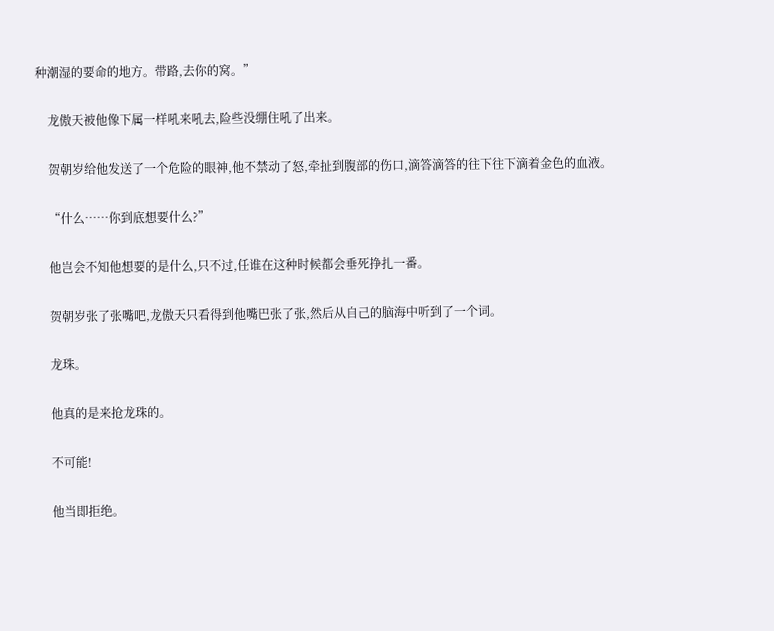种潮湿的要命的地方。带路,去你的窝。”

    龙傲天被他像下属一样吼来吼去,险些没绷住吼了出来。

    贺朝岁给他发送了一个危险的眼神,他不禁动了怒,牵扯到腹部的伤口,滴答滴答的往下往下滴着金色的血液。

    “什么……你到底想要什么?”

    他岂会不知他想要的是什么,只不过,任谁在这种时候都会垂死挣扎一番。

    贺朝岁张了张嘴吧,龙傲天只看得到他嘴巴张了张,然后从自己的脑海中听到了一个词。

    龙珠。

    他真的是来抢龙珠的。

    不可能!

    他当即拒绝。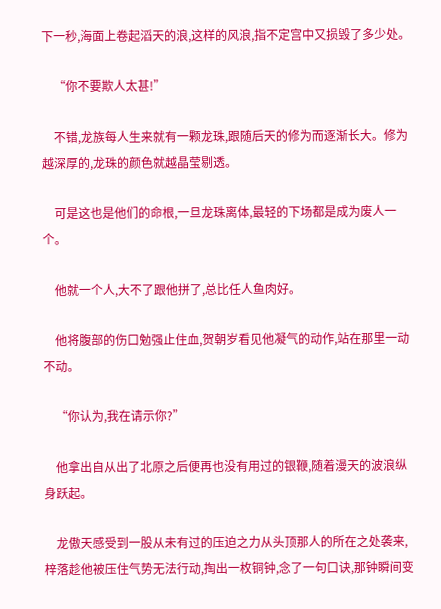下一秒,海面上卷起滔天的浪,这样的风浪,指不定宫中又损毁了多少处。

    “你不要欺人太甚!”

    不错,龙族每人生来就有一颗龙珠,跟随后天的修为而逐渐长大。修为越深厚的,龙珠的颜色就越晶莹剔透。

    可是这也是他们的命根,一旦龙珠离体,最轻的下场都是成为废人一个。

    他就一个人,大不了跟他拼了,总比任人鱼肉好。

    他将腹部的伤口勉强止住血,贺朝岁看见他凝气的动作,站在那里一动不动。

    “你认为,我在请示你?”

    他拿出自从出了北原之后便再也没有用过的银鞭,随着漫天的波浪纵身跃起。

    龙傲天感受到一股从未有过的压迫之力从头顶那人的所在之处袭来,梓落趁他被压住气势无法行动,掏出一枚铜钟,念了一句口诀,那钟瞬间变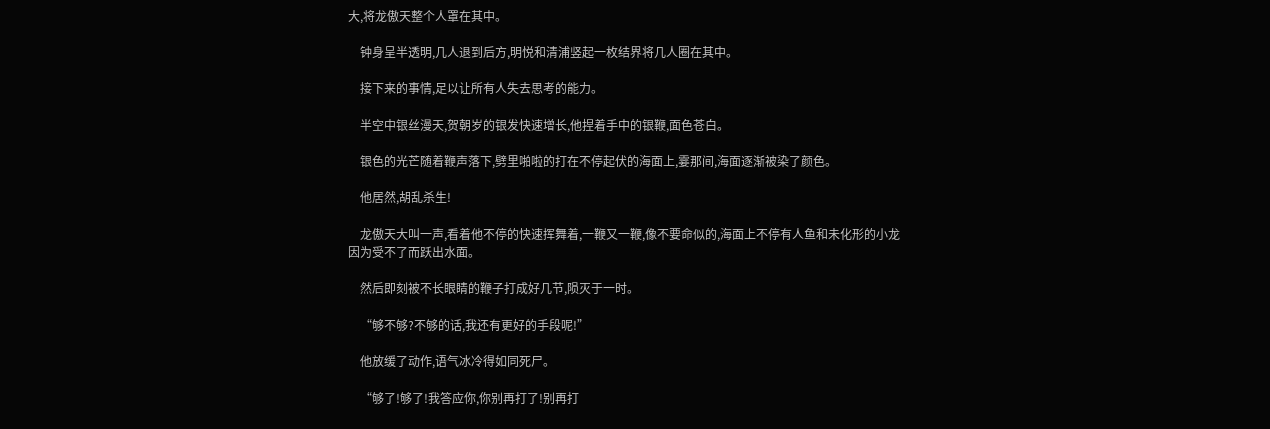大,将龙傲天整个人罩在其中。

    钟身呈半透明,几人退到后方,明悦和清浦竖起一枚结界将几人圈在其中。

    接下来的事情,足以让所有人失去思考的能力。

    半空中银丝漫天,贺朝岁的银发快速增长,他捏着手中的银鞭,面色苍白。

    银色的光芒随着鞭声落下,劈里啪啦的打在不停起伏的海面上,霎那间,海面逐渐被染了颜色。

    他居然,胡乱杀生!

    龙傲天大叫一声,看着他不停的快速挥舞着,一鞭又一鞭,像不要命似的,海面上不停有人鱼和未化形的小龙因为受不了而跃出水面。

    然后即刻被不长眼睛的鞭子打成好几节,陨灭于一时。

    “够不够?不够的话,我还有更好的手段呢!”

    他放缓了动作,语气冰冷得如同死尸。

    “够了!够了!我答应你,你别再打了!别再打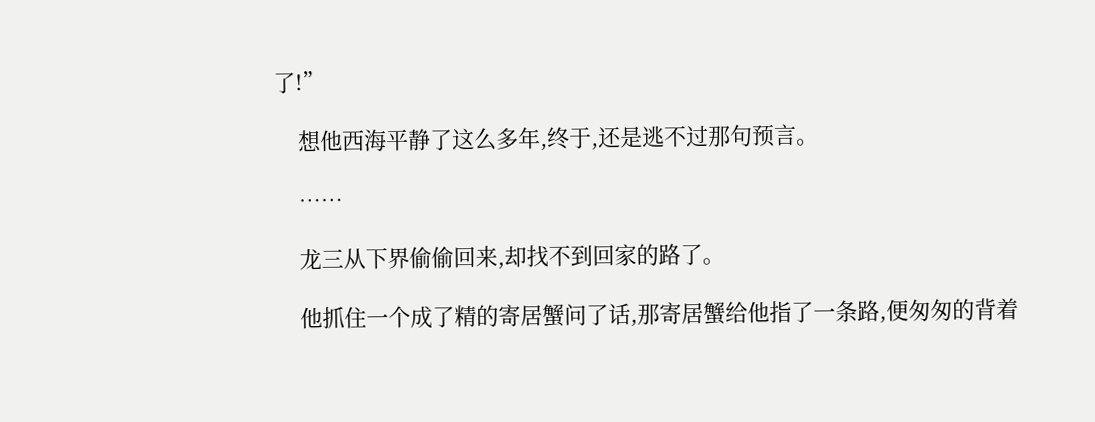了!”

    想他西海平静了这么多年,终于,还是逃不过那句预言。

    ……

    龙三从下界偷偷回来,却找不到回家的路了。

    他抓住一个成了精的寄居蟹问了话,那寄居蟹给他指了一条路,便匆匆的背着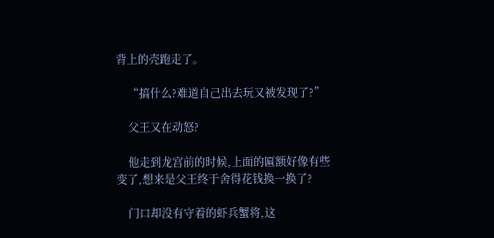背上的壳跑走了。

    “搞什么?难道自己出去玩又被发现了?”

    父王又在动怒?

    他走到龙宫前的时候,上面的匾额好像有些变了,想来是父王终于舍得花钱换一换了?

    门口却没有守着的虾兵蟹将,这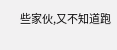些家伙,又不知道跑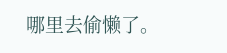哪里去偷懒了。